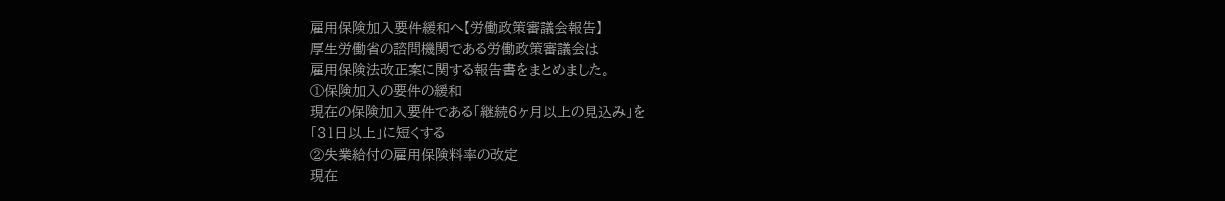雇用保険加入要件緩和へ【労働政策審議会報告】
厚生労働省の諮問機関である労働政策審議会は
雇用保険法改正案に関する報告書をまとめました。
①保険加入の要件の緩和
現在の保険加入要件である「継続6ヶ月以上の見込み」を
「31日以上」に短くする
②失業給付の雇用保険料率の改定
現在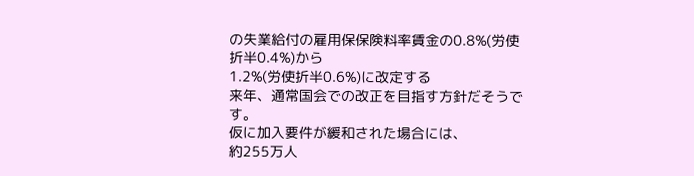の失業給付の雇用保保険料率賃金の0.8%(労使折半0.4%)から
1.2%(労使折半0.6%)に改定する
来年、通常国会での改正を目指す方針だそうです。
仮に加入要件が緩和された場合には、
約255万人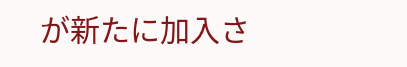が新たに加入さ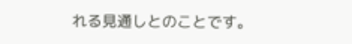れる見通しとのことです。